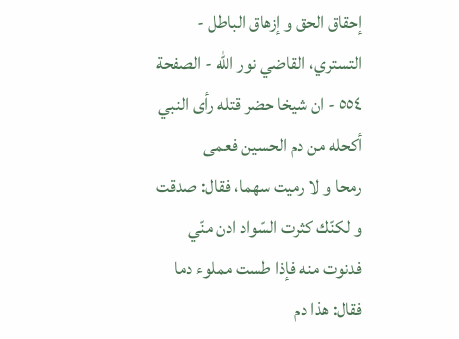إحقاق الحق و إزهاق الباطل - التستري، القاضي نور الله - الصفحة ٥٥٤ - ان شيخا حضر قتله رأى النبي أكحله من دم الحسين فعمى
رمحا و لا رميت سهما، فقال: صدقت و لكنّك كثرت السّواد ادن منّي فدنوت منه فإذا طست مملوء دما فقال: هذا دم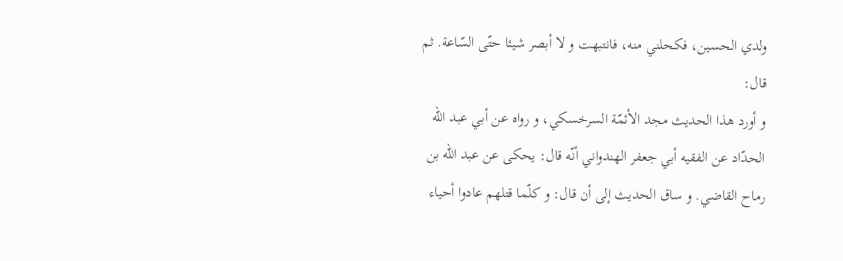ولدي الحسين، فكحلني منه، فانتبهت و لا أبصر شيئا حتّى السّاعة. ثم قال:
و أورد هذا الحديث مجد الأئمّة السرخسكي، و رواه عن أبي عبد اللّه الحدّاد عن الفقيه أبي جعفر الهندواني أنّه قال: يحكى عن عبد اللّه بن رماح القاضي. و ساق الحديث إلى أن قال: و كلّما قتلهم عادوا أحياء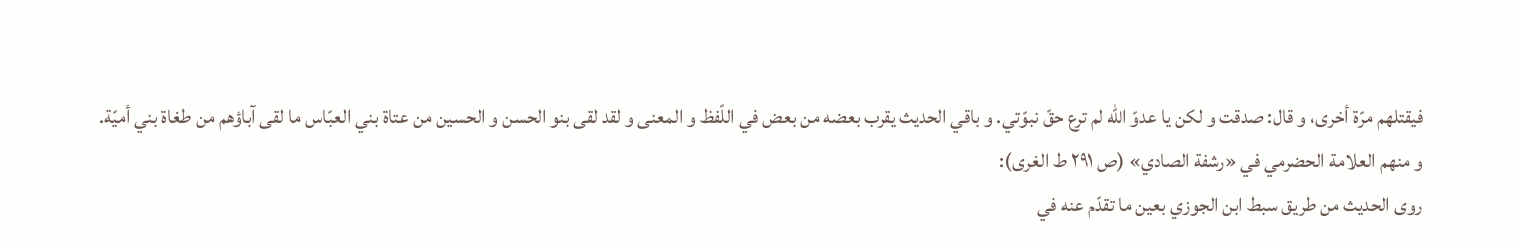فيقتلهم مرّة أخرى، و قال: صدقت و لكن يا عدوّ اللّه لم ترع حقّ نبوّتي. و باقي الحديث يقرب بعضه من بعض في اللّفظ و المعنى و لقد لقى بنو الحسن و الحسين من عتاة بني العبّاس ما لقى آباؤهم من طغاة بني أميّة.
و منهم العلامة الحضرمي في «رشفة الصادي» (ص ٢٩١ ط الغرى):
روى الحديث من طريق سبط ابن الجوزي بعين ما تقدّم عنه في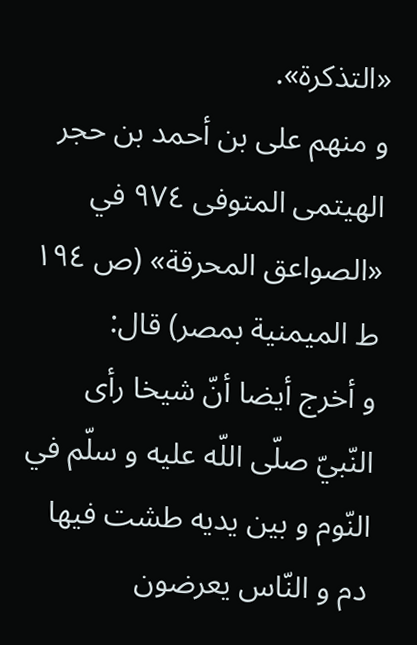«التذكرة».
و منهم على بن أحمد بن حجر الهيتمى المتوفى ٩٧٤ في «الصواعق المحرقة» (ص ١٩٤ ط الميمنية بمصر) قال:
و أخرج أيضا أنّ شيخا رأى النّبيّ صلّى اللّه عليه و سلّم في النّوم و بين يديه طشت فيها دم و النّاس يعرضون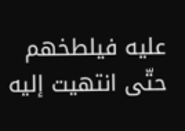عليه فيلطخهم حتّى انتهيت إليه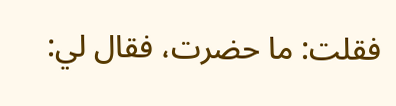فقلت: ما حضرت، فقال لي: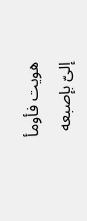هويت فأومأ إلىّ بإصبعه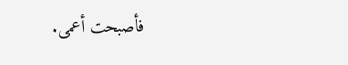فأصبحت أعمى.